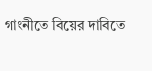গাংনীতে বিয়ের দাবিতে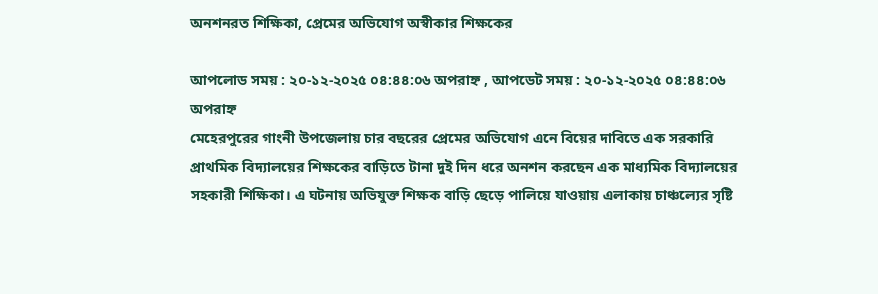অনশনরত শিক্ষিকা, প্রেমের অভিযোগ অস্বীকার শিক্ষকের

আপলোড সময় : ২০-১২-২০২৫ ০৪:৪৪:০৬ অপরাহ্ন , আপডেট সময় : ২০-১২-২০২৫ ০৪:৪৪:০৬ অপরাহ্ন
মেহেরপুরের গাংনী উপজেলায় চার বছরের প্রেমের অভিযোগ এনে বিয়ের দাবিতে এক সরকারি প্রাথমিক বিদ্যালয়ের শিক্ষকের বাড়িতে টানা দুই দিন ধরে অনশন করছেন এক মাধ্যমিক বিদ্যালয়ের সহকারী শিক্ষিকা। এ ঘটনায় অভিযুক্ত শিক্ষক বাড়ি ছেড়ে পালিয়ে যাওয়ায় এলাকায় চাঞ্চল্যের সৃষ্টি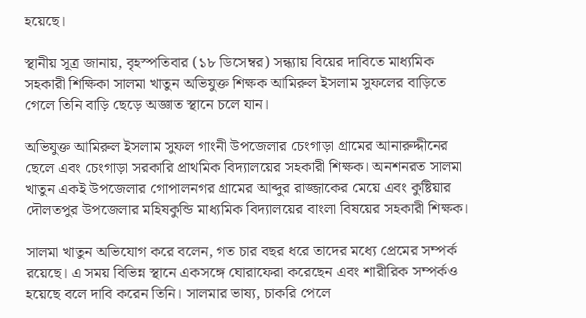হয়েছে।

স্থানীয় সূত্র জানায়, বৃহস্পতিবার (১৮ ডিসেম্বর) সন্ধ্যায় বিয়ের দাবিতে মাধ্যমিক সহকারী শিক্ষিকা সালমা খাতুন অভিযুক্ত শিক্ষক আমিরুল ইসলাম সুফলের বাড়িতে গেলে তিনি বাড়ি ছেড়ে অজ্ঞাত স্থানে চলে যান।

অভিযুক্ত আমিরুল ইসলাম সুফল গাংনী উপজেলার চেংগাড়া গ্রামের আনারুদ্দীনের ছেলে এবং চেংগাড়া সরকারি প্রাথমিক বিদ্যালয়ের সহকারী শিক্ষক। অনশনরত সালমা খাতুন একই উপজেলার গোপালনগর গ্রামের আব্দুর রাজ্জাকের মেয়ে এবং কুষ্টিয়ার দৌলতপুর উপজেলার মহিষকুন্ডি মাধ্যমিক বিদ্যালয়ের বাংলা বিষয়ের সহকারী শিক্ষক।

সালমা খাতুন অভিযোগ করে বলেন, গত চার বছর ধরে তাদের মধ্যে প্রেমের সম্পর্ক রয়েছে। এ সময় বিভিন্ন স্থানে একসঙ্গে ঘোরাফেরা করেছেন এবং শারীরিক সম্পর্কও হয়েছে বলে দাবি করেন তিনি। সালমার ভাষ্য, চাকরি পেলে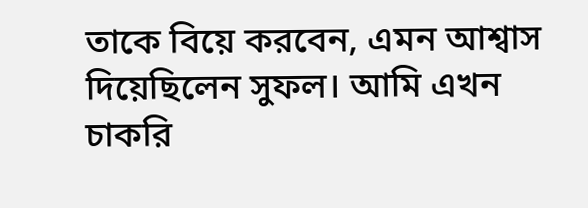তাকে বিয়ে করবেন, এমন আশ্বাস দিয়েছিলেন সুফল। আমি এখন চাকরি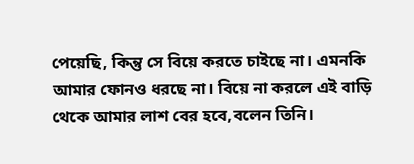পেয়েছি, কিন্তু সে বিয়ে করতে চাইছে না। এমনকি আমার ফোনও ধরছে না। বিয়ে না করলে এই বাড়ি থেকে আমার লাশ বের হবে,বলেন তিনি।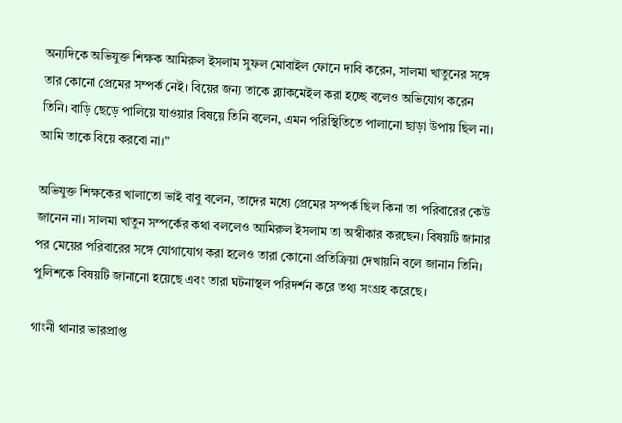অন্যদিকে অভিযুক্ত শিক্ষক আমিরুল ইসলাম সুফল মোবাইল ফোনে দাবি করেন, সালমা খাতুনের সঙ্গে তার কোনো প্রেমের সম্পর্ক নেই। বিয়ের জন্য তাকে ব্ল্যাকমেইল করা হচ্ছে বলেও অভিযোগ করেন তিনি। বাড়ি ছেড়ে পালিয়ে যাওয়ার বিষয়ে তিনি বলেন, এমন পরিস্থিতিতে পালানো ছাড়া উপায় ছিল না। আমি তাকে বিয়ে করবো না।”

অভিযুক্ত শিক্ষকের খালাতো ভাই বাবু বলেন, তাদের মধ্যে প্রেমের সম্পর্ক ছিল কিনা তা পরিবারের কেউ জানেন না। সালমা খাতুন সম্পর্কের কথা বললেও আমিরুল ইসলাম তা অস্বীকার করছেন। বিষয়টি জানার পর মেয়ের পরিবারের সঙ্গে যোগাযোগ করা হলেও তারা কোনো প্রতিক্রিয়া দেখায়নি বলে জানান তিনি। পুলিশকে বিষয়টি জানানো হয়েছে এবং তারা ঘটনাস্থল পরিদর্শন করে তথ্য সংগ্রহ করেছে।

গাংনী থানার ভারপ্রাপ্ত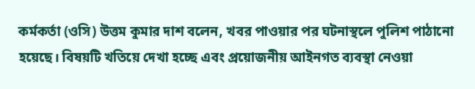কর্মকর্তা (ওসি) উত্তম কুমার দাশ বলেন, খবর পাওয়ার পর ঘটনাস্থলে পুলিশ পাঠানো হয়েছে। বিষয়টি খতিয়ে দেখা হচ্ছে এবং প্রয়োজনীয় আইনগত ব্যবস্থা নেওয়া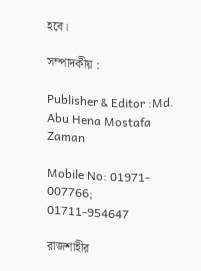হবে।

সম্পাদকীয় :

Publisher & Editor :Md. Abu Hena Mostafa Zaman

Mobile No: 01971- 007766; 01711-954647

রাজশাহীর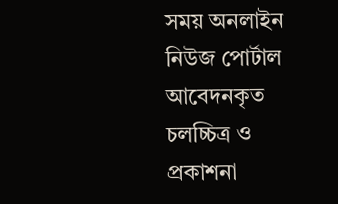সময় অনলাইন নিউজ পোর্টাল আবেদনকৃত চলচ্চিত্র ও প্রকাশনা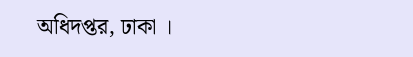অধিদপ্তর, ঢাকা ।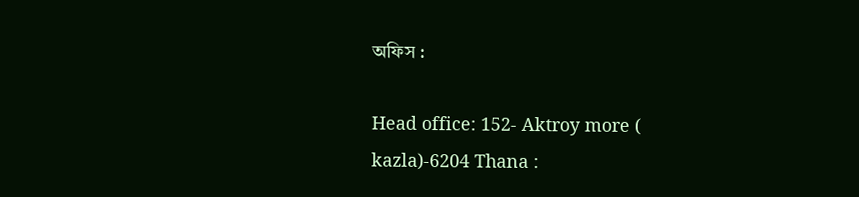অফিস :

Head office: 152- Aktroy more ( kazla)-6204 Thana :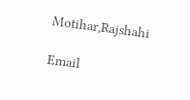Motihar,Rajshahi

Email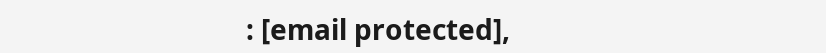: [email protected],